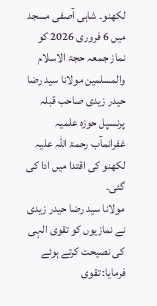لکھنو۔ شاہی آصفی مسجد میں 6 فروری 2026 کو نماز جمعہ حجۃ الاسلام والمسلمین مولانا سید رضا حیدر زیدی صاحب قبلہ پرنسپل حوزہ علمیہ غفرانمآب رحمۃ اللہ علیہ لکھنو کی اقتدا میں ادا کی گئی۔
مولانا سید رضا حیدر زیدی نے نمازیوں کو تقوی الہی کی نصیحت کرتے ہوئے فرمایا: تقوی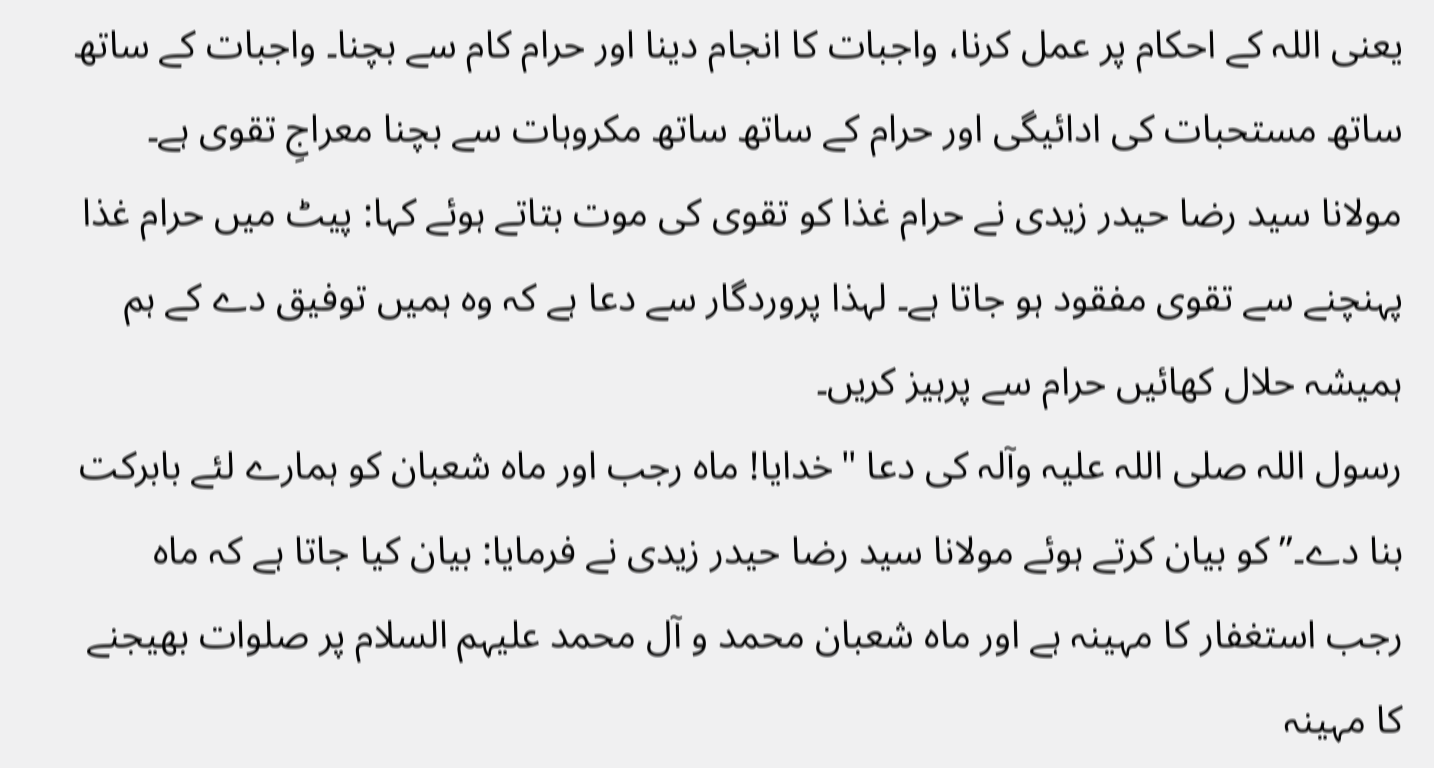یعنی اللہ کے احکام پر عمل کرنا، واجبات کا انجام دینا اور حرام کام سے بچنا۔ واجبات کے ساتھ ساتھ مستحبات کی ادائیگی اور حرام کے ساتھ ساتھ مکروہات سے بچنا معراجِ تقوی ہے۔
مولانا سید رضا حیدر زیدی نے حرام غذا کو تقوی کی موت بتاتے ہوئے کہا: پیٹ میں حرام غذا پہنچنے سے تقوی مفقود ہو جاتا ہے۔ لہذا پروردگار سے دعا ہے کہ وہ ہمیں توفیق دے کے ہم ہمیشہ حلال کھائیں حرام سے پرہیز کریں۔
رسول اللہ صلی اللہ علیہ وآلہ کی دعا "خدایا! ماہ رجب اور ماہ شعبان کو ہمارے لئے بابرکت بنا دے۔” کو بیان کرتے ہوئے مولانا سید رضا حیدر زیدی نے فرمایا: بیان کیا جاتا ہے کہ ماہ رجب استغفار کا مہینہ ہے اور ماہ شعبان محمد و آل محمد علیہم السلام پر صلوات بھیجنے کا مہینہ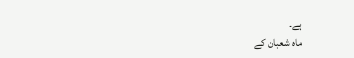ہے۔
ماہ شعبان کے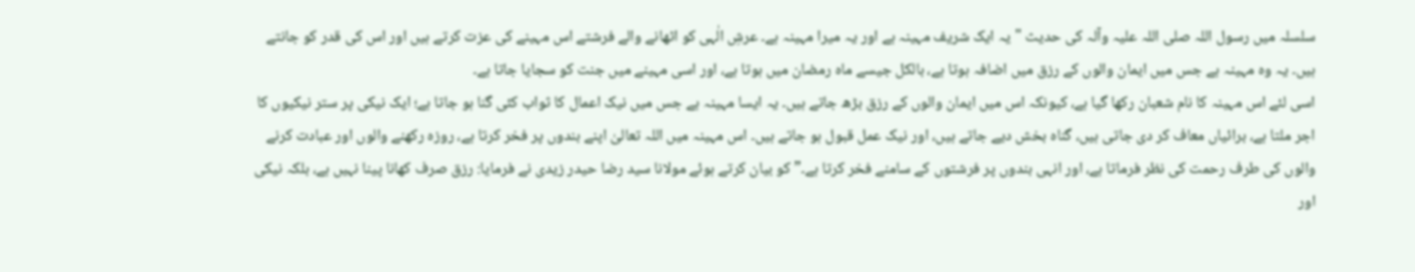سلسلہ میں رسول اللہ صلی اللہ علیہ وآلہ کی حدیث "یہ ایک شریف مہینہ ہے اور یہ میرا مہینہ ہے۔ عرشِ الٰہی کو اٹھانے والے فرشتے اس مہینے کی عزت کرتے ہیں اور اس کی قدر کو جانتے ہیں۔ یہ وہ مہینہ ہے جس میں ایمان والوں کے رزق میں اضافہ ہوتا ہے، بالکل جیسے ماہ رمضان میں ہوتا ہے، اور اسی مہینے میں جنت کو سجایا جاتا ہے۔
اسی لئے اس مہینہ کا نام شعبان رکھا گیا ہے، کیونکہ اس میں ایمان والوں کے رزق بڑھ جاتے ہیں۔ یہ ایسا مہینہ ہے جس میں نیک اعمال کا ثواب کئی گنا ہو جاتا ہے؛ ایک نیکی پر ستر نیکیوں کا اجر ملتا ہے، برائیاں معاف کر دی جاتی ہیں، گناہ بخش دیے جاتے ہیں، اور نیک عمل قبول ہو جاتے ہیں۔ اس مہینہ میں اللہ تعالیٰ اپنے بندوں پر فخر کرتا ہے، روزہ رکھنے والوں اور عبادت کرنے والوں کی طرف رحمت کی نظر فرماتا ہے، اور انہی بندوں پر فرشتوں کے سامنے فخر کرتا ہے۔” کو بیان کرتے ہوئے مولانا سید رضا حیدر زیدی نے فرمایا: رزق صرف کھانا پینا نہیں ہے، بلکہ نیکی اور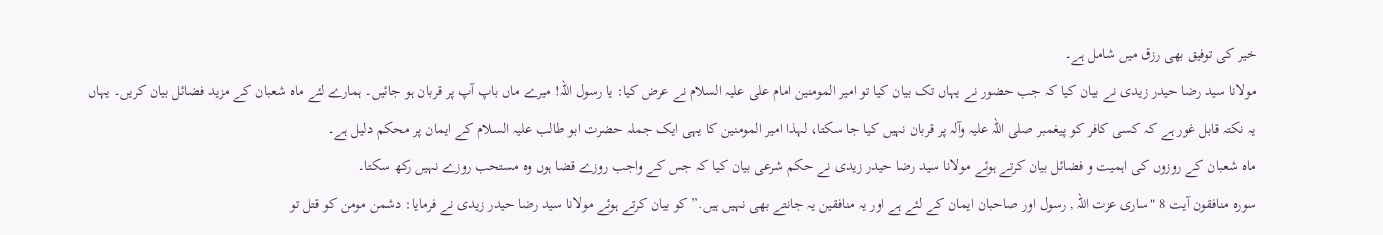خیر کی توفیق بھی رزق میں شامل ہے۔
مولانا سید رضا حیدر زیدی نے بیان کیا کہ جب حضور نے یہاں تک بیان کیا تو امیر المومنین امام علی علیہ السلام نے عرض کیا: یا رسول اللہ! میرے ماں باپ آپ پر قربان ہو جائیں۔ ہمارے لئے ماہ شعبان کے مزید فضائل بیان کریں۔ یہاں یہ نکتہ قابل غور ہے کہ کسی کافر کو پیغمبر صلی اللہ علیہ وآلہ پر قربان نہیں کیا جا سکتا، لہذا امیر المومنین کا یہی ایک جملہ حضرت ابو طالب علیہ السلام کے ایمان پر محکم دلیل ہے۔
ماہ شعبان کے روزوں کی اہمیت و فضائل بیان کرتے ہوئے مولانا سید رضا حیدر زیدی نے حکم شرعی بیان کیا کہ جس کے واجب روزے قضا ہوں وہ مستحب روزے نہیں رکھ سکتا۔
سورہ منافقون آیت 8 "ساری عزت اللہ , رسول اور صاحبان ایمان کے لئے ہے اور یہ منافقین یہ جانتے بھی نہیں ہیں.” کو بیان کرتے ہوئے مولانا سید رضا حیدر زیدی نے فرمایا: دشمن مومن کو قتل تو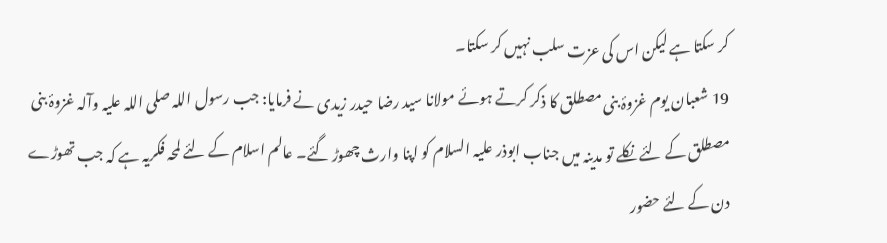کر سکتا ہے لیکن اس کی عزت سلب نہیں کر سکتا۔
19 شعبان یوم غزوۂ بنی مصطلق کا ذکر کرتے ہوئے مولانا سید رضا حیدر زیدی نے فرمایا: جب رسول اللہ صلی اللہ علیہ وآلہ غزوۂ بنی مصطلق کے لئے نکلے تو مدینہ میں جناب ابوذر علیہ السلام کو اپنا وارث چھوڑ گئے۔ عالم اسلام کے لئے لمحہ فکریہ ہے کہ جب تھوڑے دن کے لئے حضور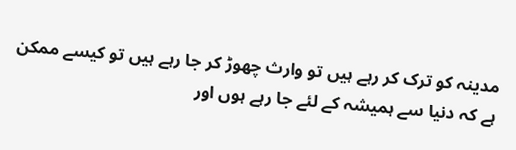مدینہ کو ترک کر رہے ہیں تو وارث چھوڑ کر جا رہے ہیں تو کیسے ممکن ہے کہ دنیا سے ہمیشہ کے لئے جا رہے ہوں اور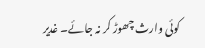کوئی وارث چھوڑ کر نہ جائے۔ غدیر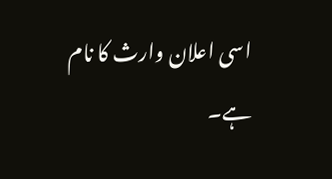اسی اعلان وارث کا نام ہے۔